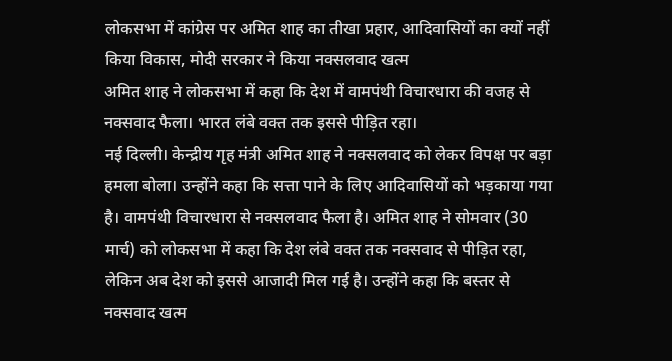लोकसभा में कांग्रेस पर अमित शाह का तीखा प्रहार, आदिवासियों का क्यों नहीं किया विकास, मोदी सरकार ने किया नक्सलवाद खत्म
अमित शाह ने लोकसभा में कहा कि देश में वामपंथी विचारधारा की वजह से नक्सवाद फैला। भारत लंबे वक्त तक इससे पीड़ित रहा।
नई दिल्ली। केन्द्रीय गृह मंत्री अमित शाह ने नक्सलवाद को लेकर विपक्ष पर बड़ा हमला बोला। उन्होंने कहा कि सत्ता पाने के लिए आदिवासियों को भड़काया गया है। वामपंथी विचारधारा से नक्सलवाद फैला है। अमित शाह ने सोमवार (30 मार्च) को लोकसभा में कहा कि देश लंबे वक्त तक नक्सवाद से पीड़ित रहा, लेकिन अब देश को इससे आजादी मिल गई है। उन्होंने कहा कि बस्तर से नक्सवाद खत्म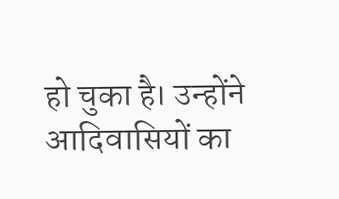हो चुका है। उन्होंने आदिवासियों का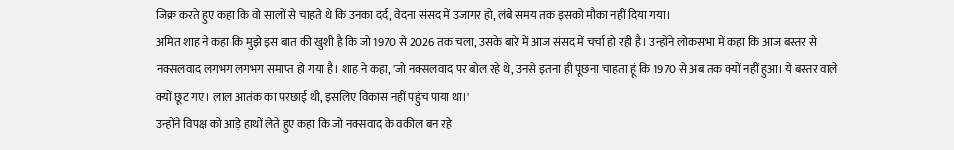जिक्र करते हुए कहा कि वो सालों से चाहते थे कि उनका दर्द, वेदना संसद में उजागर हो, लंबे समय तक इसको मौका नहीं दिया गया।
अमित शाह ने कहा कि मुझे इस बात की खुशी है कि जो 1970 से 2026 तक चला, उसके बारे में आज संसद में चर्चा हो रही है। उन्होंने लोकसभा में कहा कि आज बस्तर से नक्सलवाद लगभग लगभग समाप्त हो गया है। शाह ने कहा, 'जो नक्सलवाद पर बोल रहे थे, उनसे इतना ही पूछना चाहता हूं कि 1970 से अब तक क्यों नहीं हुआ। ये बस्तर वाले क्यों छूट गए। लाल आतंक का परछाई थी, इसलिए विकास नहीं पहुंच पाया था।'
उन्होंने विपक्ष को आड़े हाथों लेते हुए कहा कि जो नक्सवाद के वकील बन रहे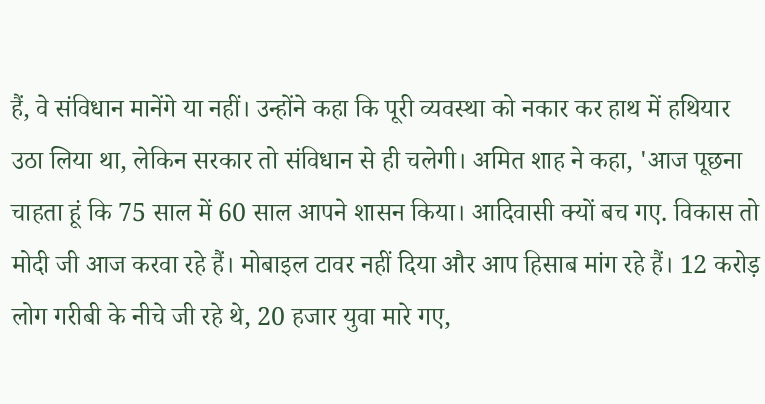हैं, वे संविधान मानेंगे या नहीं। उन्होंने कहा कि पूरी व्यवस्था को नकार कर हाथ में हथियार उठा लिया था, लेकिन सरकार तो संविधान से ही चलेगी। अमित शाह ने कहा, 'आज पूछना चाहता हूं कि 75 साल में 60 साल आपने शासन किया। आदिवासी क्यों बच गए. विकास तो मोदी जी आज करवा रहे हैं। मोबाइल टावर नहीं दिया और आप हिसाब मांग रहे हैं। 12 करोड़ लोग गरीबी के नीचे जी रहे थे, 20 हजार युवा मारे गए,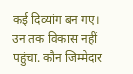कई दिव्यांग बन गए। उन तक विकास नहीं पहुंचा. कौन जिम्मेदार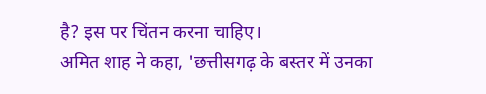है? इस पर चिंतन करना चाहिए।
अमित शाह ने कहा, 'छत्तीसगढ़ के बस्तर में उनका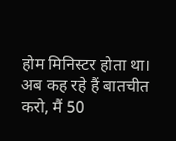होम मिनिस्टर होता था। अब कह रहे हैं बातचीत करो, मैं 50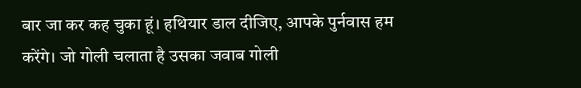बार जा कर कह चुका हूं। हथियार डाल दीजिए, आपके पुर्नवास हम करेंगे। जो गोली चलाता है उसका जवाब गोली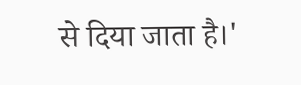से दिया जाता है।'